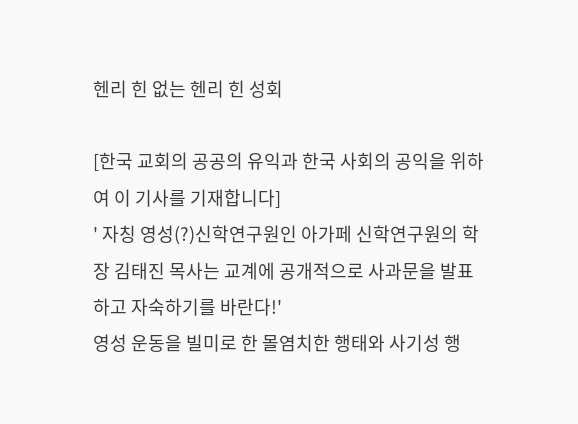헨리 힌 없는 헨리 힌 성회

[한국 교회의 공공의 유익과 한국 사회의 공익을 위하여 이 기사를 기재합니다]
' 자칭 영성(?)신학연구원인 아가페 신학연구원의 학장 김태진 목사는 교계에 공개적으로 사과문을 발표하고 자숙하기를 바란다!'
영성 운동을 빌미로 한 몰염치한 행태와 사기성 행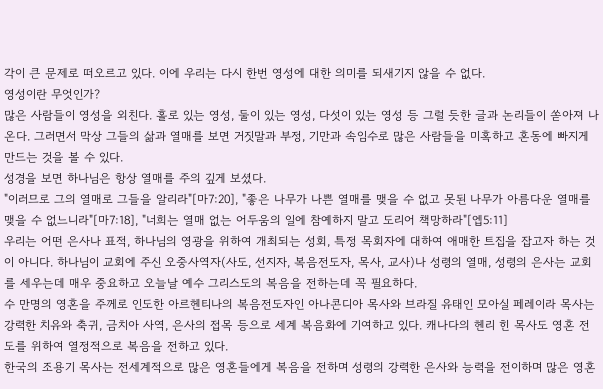각이 큰 문제로 떠오르고 있다. 이에 우리는 다시 한번 영성에 대한 의미를 되새기지 않을 수 없다.
영성이란 무엇인가?
많은 사람들이 영성을 외친다. 홀로 있는 영성, 둘이 있는 영성, 다섯이 있는 영성 등 그럴 듯한 글과 논리들이 쏟아져 나온다. 그러면서 막상 그들의 삶과 열매를 보면 거짓말과 부정, 기만과 속임수로 많은 사람들을 미혹하고 혼동에 빠지게 만드는 것을 볼 수 있다.
성경을 보면 하나님은 항상 열매를 주의 깊게 보셨다.
"이러므로 그의 열매로 그들을 알리라"[마7:20], "좋은 나무가 나쁜 열매를 맺을 수 없고 못된 나무가 아름다운 열매를 맺을 수 없느니라"[마7:18], "너희는 열매 없는 어두움의 일에 참예하지 말고 도리어 책망하라"[엡5:11]
우리는 어떤 은사나 표적, 하나님의 영광을 위하여 개최되는 성회, 특정 목회자에 대하여 애매한 트집을 잡고자 하는 것이 아니다. 하나님이 교회에 주신 오중사역자(사도, 선지자, 복음전도자, 목사, 교사)나 성령의 열매, 성령의 은사는 교회를 세우는데 매우 중요하고 오늘날 예수 그리스도의 복음을 전하는데 꼭 필요하다.
수 만명의 영혼을 주께로 인도한 아르헨티나의 복음전도자인 아나콘디아 목사와 브라질 유태인 모아실 페레이라 목사는 강력한 치유와 축귀, 금치아 사역, 은사의 접목 등으로 세계 복음화에 기여하고 있다. 캐나다의 헨리 힌 목사도 영혼 전도를 위하여 열정적으로 복음을 전하고 있다.
한국의 조용기 목사는 전세계적으로 많은 영혼들에게 복음을 전하며 성령의 강력한 은사와 능력을 전이하며 많은 영혼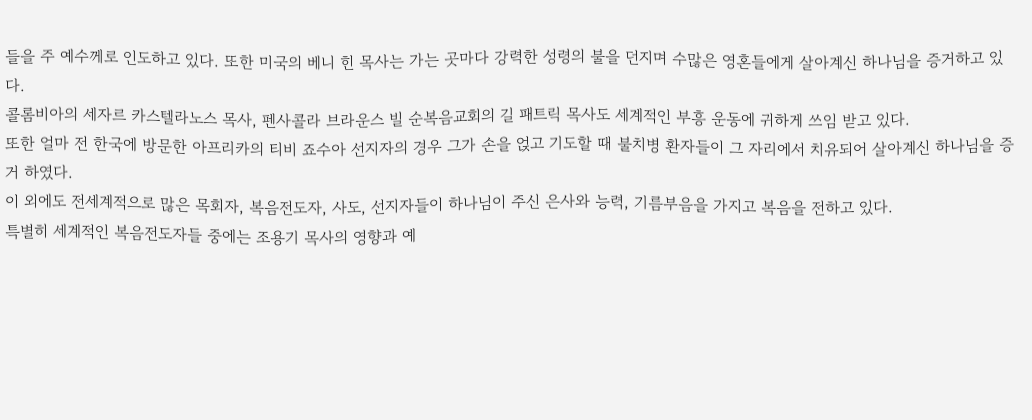들을 주 예수께로 인도하고 있다. 또한 미국의 베니 힌 목사는 가는 곳마다 강력한 성령의 불을 던지며 수많은 영혼들에게 살아계신 하나님을 증거하고 있다.
콜롬비아의 세자르 카스텔라노스 목사, 펜사콜라 브라운스 빌 순복음교회의 길 패트릭 목사도 세계적인 부흥 운동에 귀하게 쓰임 받고 있다.
또한 얼마 전 한국에 방문한 아프리카의 티비 죠수아 선지자의 경우 그가 손을 얹고 기도할 때 불치병 환자들이 그 자리에서 치유되어 살아계신 하나님을 증거 하였다.
이 외에도 전세계적으로 많은 목회자, 복음전도자, 사도, 선지자들이 하나님이 주신 은사와 능력, 기름부음을 가지고 복음을 전하고 있다.
특별히 세계적인 복음전도자들 중에는 조용기 목사의 영향과 예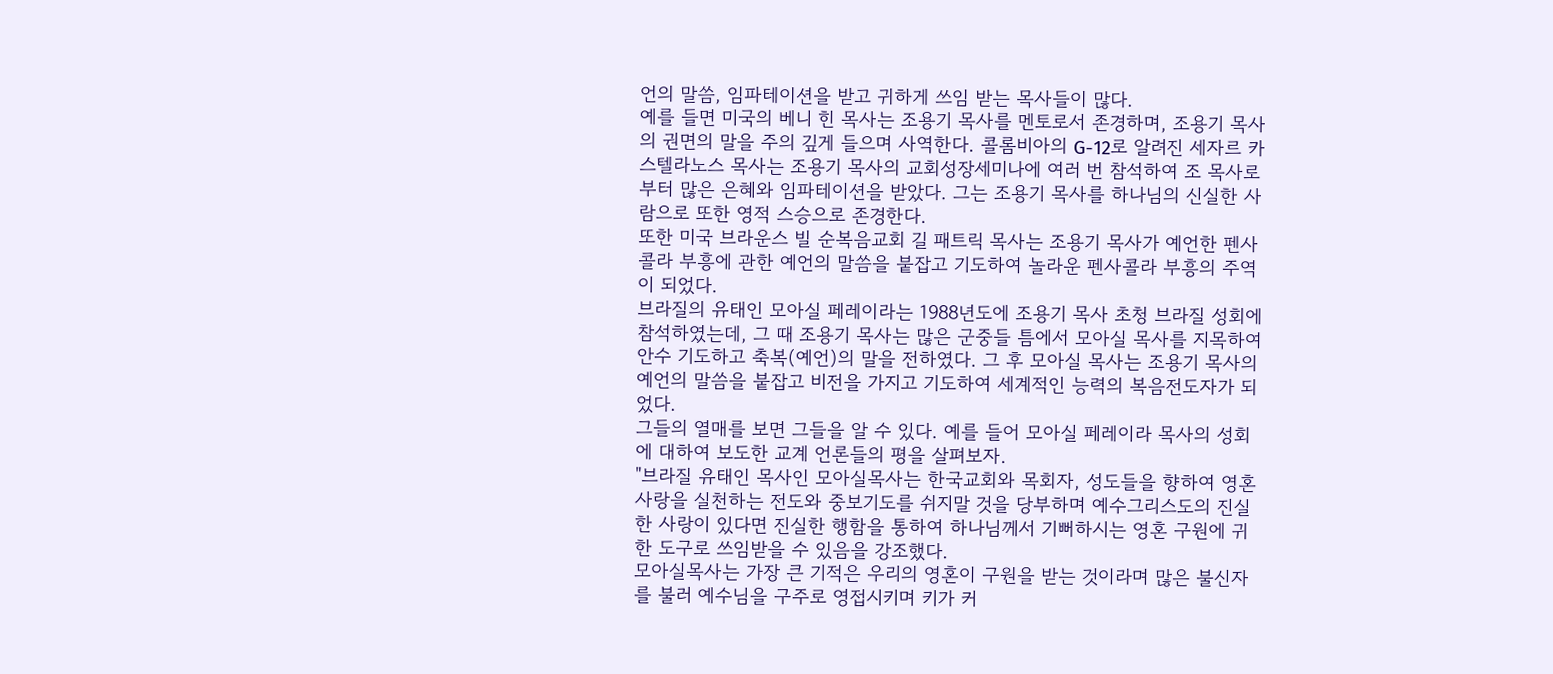언의 말씀, 임파테이션을 받고 귀하게 쓰임 받는 목사들이 많다.
예를 들면 미국의 베니 힌 목사는 조용기 목사를 멘토로서 존경하며, 조용기 목사의 권면의 말을 주의 깊게 들으며 사역한다. 콜롬비아의 G-12로 알려진 세자르 카스텔라노스 목사는 조용기 목사의 교회성장세미나에 여러 번 참석하여 조 목사로부터 많은 은혜와 임파테이션을 받았다. 그는 조용기 목사를 하나님의 신실한 사람으로 또한 영적 스승으로 존경한다.
또한 미국 브라운스 빌 순복음교회 길 패트릭 목사는 조용기 목사가 예언한 펜사콜라 부흥에 관한 예언의 말씀을 붙잡고 기도하여 놀라운 펜사콜라 부흥의 주역이 되었다.
브라질의 유태인 모아실 페레이라는 1988년도에 조용기 목사 초청 브라질 성회에 참석하였는데, 그 때 조용기 목사는 많은 군중들 틈에서 모아실 목사를 지목하여 안수 기도하고 축복(예언)의 말을 전하였다. 그 후 모아실 목사는 조용기 목사의 예언의 말씀을 붙잡고 비전을 가지고 기도하여 세계적인 능력의 복음전도자가 되었다.
그들의 열매를 보면 그들을 알 수 있다. 예를 들어 모아실 페레이라 목사의 성회에 대하여 보도한 교계 언론들의 평을 살펴보자.
"브라질 유태인 목사인 모아실목사는 한국교회와 목회자, 성도들을 향하여 영혼사랑을 실천하는 전도와 중보기도를 쉬지말 것을 당부하며 예수그리스도의 진실한 사랑이 있다면 진실한 행함을 통하여 하나님께서 기뻐하시는 영혼 구원에 귀한 도구로 쓰임받을 수 있음을 강조했다.
모아실목사는 가장 큰 기적은 우리의 영혼이 구원을 받는 것이라며 많은 불신자를 불러 예수님을 구주로 영접시키며 키가 커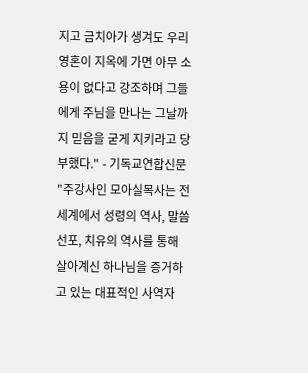지고 금치아가 생겨도 우리 영혼이 지옥에 가면 아무 소용이 없다고 강조하며 그들에게 주님을 만나는 그날까지 믿음을 굳게 지키라고 당부했다." - 기독교연합신문
"주강사인 모아실목사는 전 세계에서 성령의 역사, 말씀선포, 치유의 역사를 통해 살아계신 하나님을 증거하고 있는 대표적인 사역자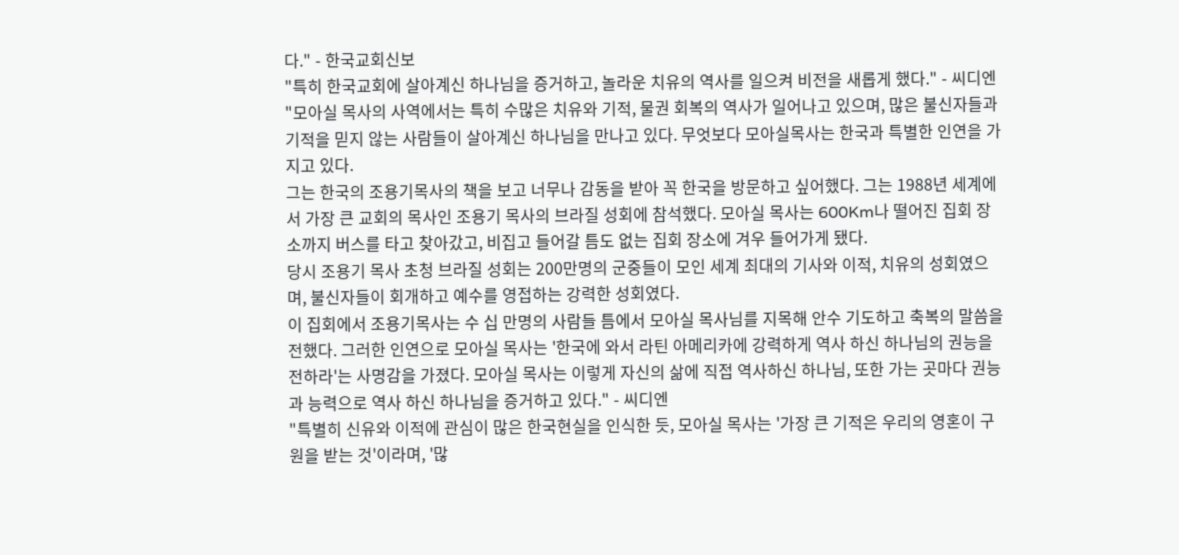다." - 한국교회신보
"특히 한국교회에 살아계신 하나님을 증거하고, 놀라운 치유의 역사를 일으켜 비전을 새롭게 했다." - 씨디엔
"모아실 목사의 사역에서는 특히 수많은 치유와 기적, 물권 회복의 역사가 일어나고 있으며, 많은 불신자들과 기적을 믿지 않는 사람들이 살아계신 하나님을 만나고 있다. 무엇보다 모아실목사는 한국과 특별한 인연을 가지고 있다.
그는 한국의 조용기목사의 책을 보고 너무나 감동을 받아 꼭 한국을 방문하고 싶어했다. 그는 1988년 세계에서 가장 큰 교회의 목사인 조용기 목사의 브라질 성회에 참석했다. 모아실 목사는 600Km나 떨어진 집회 장소까지 버스를 타고 찾아갔고, 비집고 들어갈 틈도 없는 집회 장소에 겨우 들어가게 됐다.
당시 조용기 목사 초청 브라질 성회는 200만명의 군중들이 모인 세계 최대의 기사와 이적, 치유의 성회였으며, 불신자들이 회개하고 예수를 영접하는 강력한 성회였다.
이 집회에서 조용기목사는 수 십 만명의 사람들 틈에서 모아실 목사님를 지목해 안수 기도하고 축복의 말씀을 전했다. 그러한 인연으로 모아실 목사는 '한국에 와서 라틴 아메리카에 강력하게 역사 하신 하나님의 권능을 전하라'는 사명감을 가졌다. 모아실 목사는 이렇게 자신의 삶에 직접 역사하신 하나님, 또한 가는 곳마다 권능과 능력으로 역사 하신 하나님을 증거하고 있다." - 씨디엔
"특별히 신유와 이적에 관심이 많은 한국현실을 인식한 듯, 모아실 목사는 '가장 큰 기적은 우리의 영혼이 구원을 받는 것'이라며, '많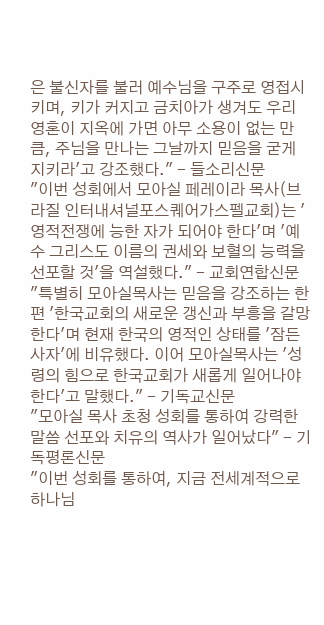은 불신자를 불러 예수님을 구주로 영접시키며, 키가 커지고 금치아가 생겨도 우리 영혼이 지옥에 가면 아무 소용이 없는 만큼, 주님을 만나는 그날까지 믿음을 굳게 지키라'고 강조했다." - 들소리신문
"이번 성회에서 모아실 페레이라 목사(브라질 인터내셔널포스퀘어가스펠교회)는 '영적전쟁에 능한 자가 되어야 한다'며 '예수 그리스도 이름의 권세와 보혈의 능력을 선포할 것'을 역설했다." - 교회연합신문
"특별히 모아실목사는 믿음을 강조하는 한편 '한국교회의 새로운 갱신과 부흥을 갈망한다'며 현재 한국의 영적인 상태를 '잠든 사자'에 비유했다. 이어 모아실목사는 '성령의 힘으로 한국교회가 새롭게 일어나야 한다'고 말했다." - 기독교신문
"모아실 목사 초청 성회를 통하여 강력한 말씀 선포와 치유의 역사가 일어났다" - 기독평론신문
"이번 성회를 통하여, 지금 전세계적으로 하나님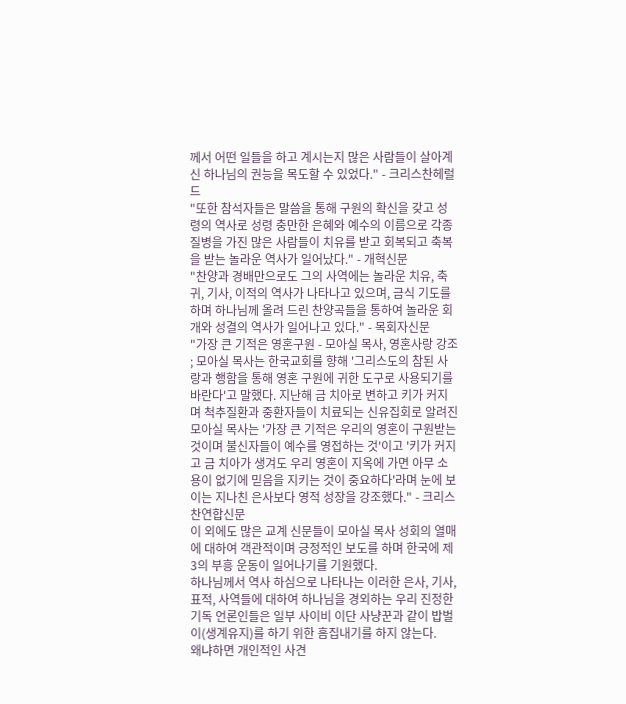께서 어떤 일들을 하고 계시는지 많은 사람들이 살아계신 하나님의 권능을 목도할 수 있었다." - 크리스찬헤럴드
"또한 참석자들은 말씀을 통해 구원의 확신을 갖고 성령의 역사로 성령 충만한 은혜와 예수의 이름으로 각종 질병을 가진 많은 사람들이 치유를 받고 회복되고 축복을 받는 놀라운 역사가 일어났다." - 개혁신문
"찬양과 경배만으로도 그의 사역에는 놀라운 치유, 축귀, 기사, 이적의 역사가 나타나고 있으며, 금식 기도를 하며 하나님께 올려 드린 찬양곡들을 통하여 놀라운 회개와 성결의 역사가 일어나고 있다." - 목회자신문
"가장 큰 기적은 영혼구원 - 모아실 목사, 영혼사랑 강조 ; 모아실 목사는 한국교회를 향해 '그리스도의 참된 사랑과 행함을 통해 영혼 구원에 귀한 도구로 사용되기를 바란다'고 말했다. 지난해 금 치아로 변하고 키가 커지며 척추질환과 중환자들이 치료되는 신유집회로 알려진 모아실 목사는 '가장 큰 기적은 우리의 영혼이 구원받는 것이며 불신자들이 예수를 영접하는 것'이고 '키가 커지고 금 치아가 생겨도 우리 영혼이 지옥에 가면 아무 소용이 없기에 믿음을 지키는 것이 중요하다'라며 눈에 보이는 지나친 은사보다 영적 성장을 강조했다." - 크리스찬연합신문
이 외에도 많은 교계 신문들이 모아실 목사 성회의 열매에 대하여 객관적이며 긍정적인 보도를 하며 한국에 제3의 부흥 운동이 일어나기를 기원했다.
하나님께서 역사 하심으로 나타나는 이러한 은사, 기사, 표적, 사역들에 대하여 하나님을 경외하는 우리 진정한 기독 언론인들은 일부 사이비 이단 사냥꾼과 같이 밥벌이(생계유지)를 하기 위한 흠집내기를 하지 않는다.
왜냐하면 개인적인 사견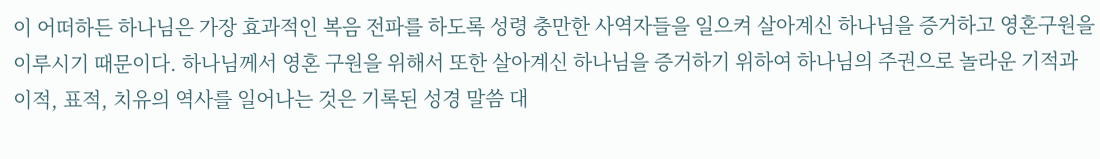이 어떠하든 하나님은 가장 효과적인 복음 전파를 하도록 성령 충만한 사역자들을 일으켜 살아계신 하나님을 증거하고 영혼구원을 이루시기 때문이다. 하나님께서 영혼 구원을 위해서 또한 살아계신 하나님을 증거하기 위하여 하나님의 주권으로 놀라운 기적과 이적, 표적, 치유의 역사를 일어나는 것은 기록된 성경 말씀 대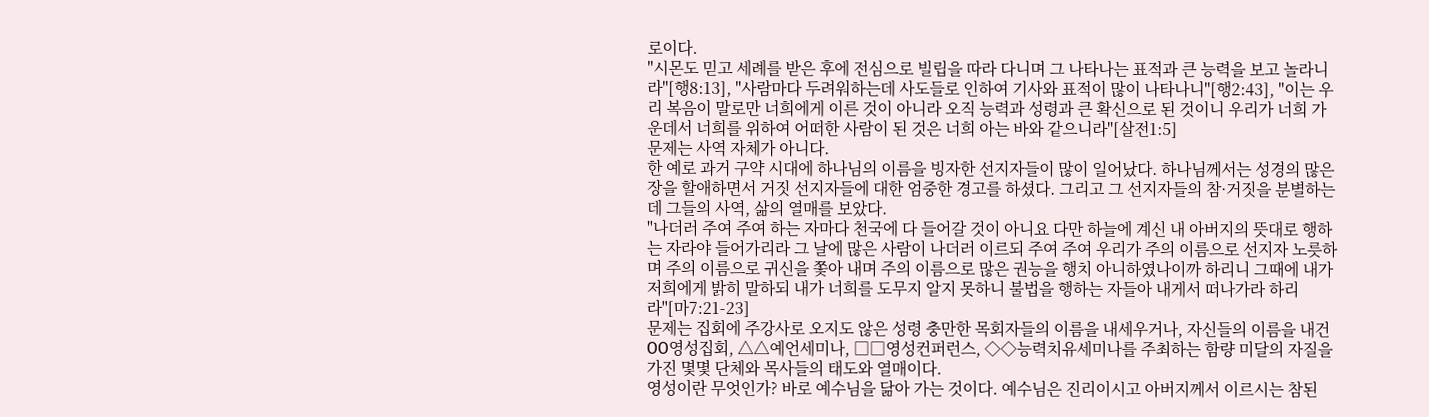로이다.
"시몬도 믿고 세례를 받은 후에 전심으로 빌립을 따라 다니며 그 나타나는 표적과 큰 능력을 보고 놀라니라"[행8:13], "사람마다 두려워하는데 사도들로 인하여 기사와 표적이 많이 나타나니"[행2:43], "이는 우리 복음이 말로만 너희에게 이른 것이 아니라 오직 능력과 성령과 큰 확신으로 된 것이니 우리가 너희 가운데서 너희를 위하여 어떠한 사람이 된 것은 너희 아는 바와 같으니라"[살전1:5]
문제는 사역 자체가 아니다.
한 예로 과거 구약 시대에 하나님의 이름을 빙자한 선지자들이 많이 일어났다. 하나님께서는 성경의 많은 장을 할애하면서 거짓 선지자들에 대한 엄중한 경고를 하셨다. 그리고 그 선지자들의 참·거짓을 분별하는데 그들의 사역, 삶의 열매를 보았다.
"나더러 주여 주여 하는 자마다 천국에 다 들어갈 것이 아니요 다만 하늘에 계신 내 아버지의 뜻대로 행하는 자라야 들어가리라 그 날에 많은 사람이 나더러 이르되 주여 주여 우리가 주의 이름으로 선지자 노릇하며 주의 이름으로 귀신을 쫓아 내며 주의 이름으로 많은 권능을 행치 아니하였나이까 하리니 그때에 내가 저희에게 밝히 말하되 내가 너희를 도무지 알지 못하니 불법을 행하는 자들아 내게서 떠나가라 하리라"[마7:21-23]
문제는 집회에 주강사로 오지도 않은 성령 충만한 목회자들의 이름을 내세우거나, 자신들의 이름을 내건 OO영성집회, △△예언세미나, □□영성컨퍼런스, ◇◇능력치유세미나를 주최하는 함량 미달의 자질을 가진 몇몇 단체와 목사들의 태도와 열매이다.
영성이란 무엇인가? 바로 예수님을 닮아 가는 것이다. 예수님은 진리이시고 아버지께서 이르시는 참된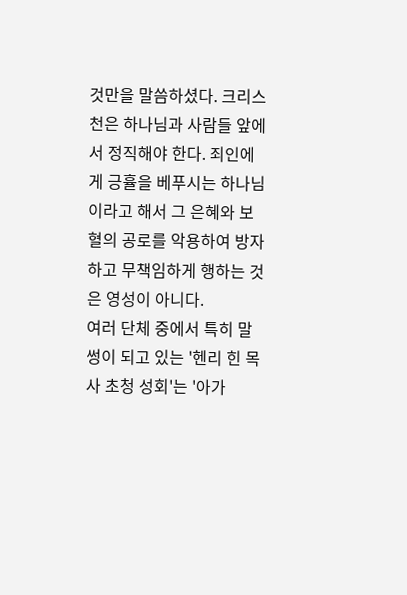것만을 말씀하셨다. 크리스천은 하나님과 사람들 앞에서 정직해야 한다. 죄인에게 긍휼을 베푸시는 하나님이라고 해서 그 은혜와 보혈의 공로를 악용하여 방자하고 무책임하게 행하는 것은 영성이 아니다.
여러 단체 중에서 특히 말썽이 되고 있는 '헨리 힌 목사 초청 성회'는 '아가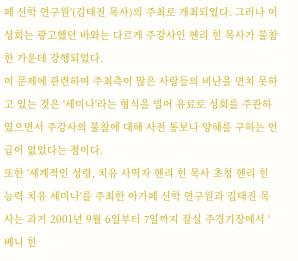페 신학 연구원'(김태진 목사)의 주최로 개최되었다. 그러나 이 성회는 광고했던 바와는 다르게 주강사인 헨리 힌 목사가 불참한 가운데 강행되었다.
이 문제에 관련하여 주최측이 많은 사람들의 비난을 면치 못하고 있는 것은 '세미나'라는 형식을 빌어 유료로 성회를 주관하였으면서 주강사의 불참에 대해 사전 통보나 양해를 구하는 언급이 없었다는 점이다.
또한 '세계적인 성령, 치유 사역자 헨리 힌 목사 초청 헨리 힌 능력 치유 세미나'를 주최한 아가페 신학 연구원과 김태진 목사는 과거 2001년 9월 6일부터 7일까지 잠실 주경기장에서 '베니 힌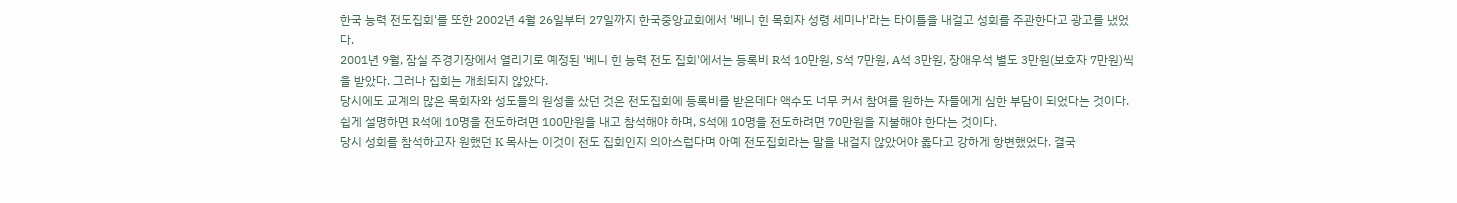한국 능력 전도집회'를 또한 2002년 4월 26일부터 27일까지 한국중앙교회에서 '베니 힌 목회자 성령 세미나'라는 타이틀을 내걸고 성회를 주관한다고 광고를 냈었다.
2001년 9월, 잠실 주경기장에서 열리기로 예정된 '베니 힌 능력 전도 집회'에서는 등록비 R석 10만원, S석 7만원, A석 3만원, 장애우석 별도 3만원(보호자 7만원)씩을 받았다. 그러나 집회는 개최되지 않았다.
당시에도 교계의 많은 목회자와 성도들의 원성을 샀던 것은 전도집회에 등록비를 받은데다 액수도 너무 커서 참여를 원하는 자들에게 심한 부담이 되었다는 것이다.
쉽게 설명하면 R석에 10명을 전도하려면 100만원을 내고 참석해야 하며, S석에 10명을 전도하려면 70만원을 지불해야 한다는 것이다.
당시 성회를 참석하고자 원했던 K 목사는 이것이 전도 집회인지 의아스럽다며 아예 전도집회라는 말을 내걸지 않았어야 옳다고 강하게 항변했었다. 결국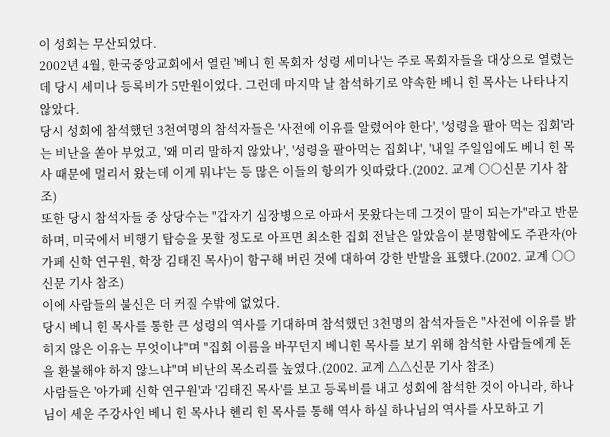이 성회는 무산되었다.
2002년 4월, 한국중앙교회에서 열린 '베니 힌 목회자 성령 세미나'는 주로 목회자들을 대상으로 열렸는데 당시 세미나 등록비가 5만원이었다. 그런데 마지막 날 참석하기로 약속한 베니 힌 목사는 나타나지 않았다.
당시 성회에 참석했던 3천여명의 참석자들은 '사전에 이유를 알렸어야 한다', '성령을 팔아 먹는 집회'라는 비난을 쏟아 부었고, '왜 미리 말하지 않았나', '성령을 팔아먹는 집회냐', '내일 주일임에도 베니 힌 목사 때문에 멀리서 왔는데 이게 뭐냐'는 등 많은 이들의 항의가 잇따랐다.(2002. 교계 ○○신문 기사 참조)
또한 당시 참석자들 중 상당수는 "갑자기 심장병으로 아파서 못왔다는데 그것이 말이 되는가"라고 반문하며, 미국에서 비행기 탑승을 못할 정도로 아프면 최소한 집회 전날은 알았음이 분명함에도 주관자(아가페 신학 연구원, 학장 김태진 목사)이 함구해 버린 것에 대하여 강한 반발을 표했다.(2002. 교계 ○○신문 기사 참조)
이에 사람들의 불신은 더 커질 수밖에 없었다.
당시 베니 힌 목사를 통한 큰 성령의 역사를 기대하며 참석했던 3천명의 참석자들은 "사전에 이유를 밝히지 않은 이유는 무엇이냐"며 "집회 이름을 바꾸던지 베니힌 목사를 보기 위해 참석한 사람들에게 돈을 환불해야 하지 않느냐"며 비난의 목소리를 높였다.(2002. 교계 △△신문 기사 참조)
사람들은 '아가페 신학 연구원'과 '김태진 목사'를 보고 등록비를 내고 성회에 참석한 것이 아니라, 하나님이 세운 주강사인 베니 힌 목사나 헨리 힌 목사를 통해 역사 하실 하나님의 역사를 사모하고 기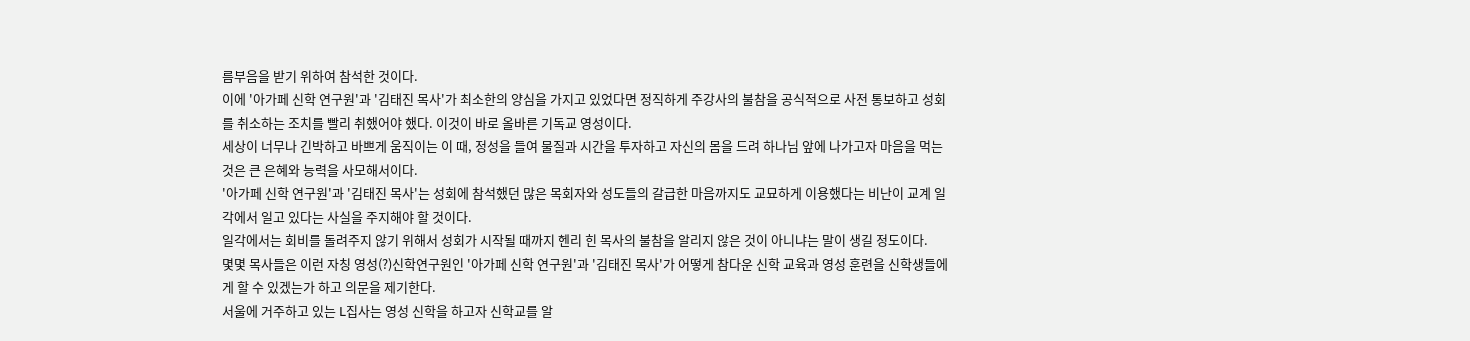름부음을 받기 위하여 참석한 것이다.
이에 '아가페 신학 연구원'과 '김태진 목사'가 최소한의 양심을 가지고 있었다면 정직하게 주강사의 불참을 공식적으로 사전 통보하고 성회를 취소하는 조치를 빨리 취했어야 했다. 이것이 바로 올바른 기독교 영성이다.
세상이 너무나 긴박하고 바쁘게 움직이는 이 때, 정성을 들여 물질과 시간을 투자하고 자신의 몸을 드려 하나님 앞에 나가고자 마음을 먹는 것은 큰 은혜와 능력을 사모해서이다.
'아가페 신학 연구원'과 '김태진 목사'는 성회에 참석했던 많은 목회자와 성도들의 갈급한 마음까지도 교묘하게 이용했다는 비난이 교계 일각에서 일고 있다는 사실을 주지해야 할 것이다.
일각에서는 회비를 돌려주지 않기 위해서 성회가 시작될 때까지 헨리 힌 목사의 불참을 알리지 않은 것이 아니냐는 말이 생길 정도이다.
몇몇 목사들은 이런 자칭 영성(?)신학연구원인 '아가페 신학 연구원'과 '김태진 목사'가 어떻게 참다운 신학 교육과 영성 훈련을 신학생들에게 할 수 있겠는가 하고 의문을 제기한다.
서울에 거주하고 있는 L집사는 영성 신학을 하고자 신학교를 알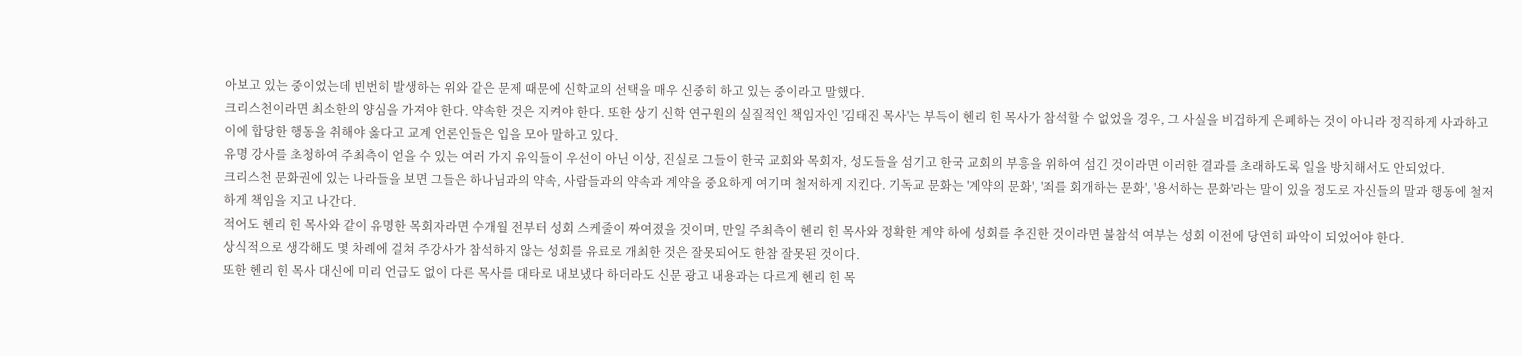아보고 있는 중이었는데 빈번히 발생하는 위와 같은 문제 때문에 신학교의 선택을 매우 신중히 하고 있는 중이라고 말했다.
크리스천이라면 최소한의 양심을 가져야 한다. 약속한 것은 지켜야 한다. 또한 상기 신학 연구원의 실질적인 책임자인 '김태진 목사'는 부득이 헨리 힌 목사가 참석할 수 없었을 경우, 그 사실을 비겁하게 은폐하는 것이 아니라 정직하게 사과하고 이에 합당한 행동을 취해야 옳다고 교계 언론인들은 입을 모아 말하고 있다.
유명 강사를 초청하여 주최측이 얻을 수 있는 여러 가지 유익들이 우선이 아닌 이상, 진실로 그들이 한국 교회와 목회자, 성도들을 섬기고 한국 교회의 부흥을 위하여 섬긴 것이라면 이러한 결과를 초래하도록 일을 방치해서도 안되었다.
크리스천 문화권에 있는 나라들을 보면 그들은 하나님과의 약속, 사람들과의 약속과 계약을 중요하게 여기며 철저하게 지킨다. 기독교 문화는 '계약의 문화', '죄를 회개하는 문화', '용서하는 문화'라는 말이 있을 정도로 자신들의 말과 행동에 철저하게 책임을 지고 나간다.
적어도 헨리 힌 목사와 같이 유명한 목회자라면 수개월 전부터 성회 스케줄이 짜여졌을 것이며, 만일 주최측이 헨리 힌 목사와 정확한 계약 하에 성회를 추진한 것이라면 불참석 여부는 성회 이전에 당연히 파악이 되었어야 한다.
상식적으로 생각해도 몇 차례에 걸쳐 주강사가 참석하지 않는 성회를 유료로 개최한 것은 잘못되어도 한참 잘못된 것이다.
또한 헨리 힌 목사 대신에 미리 언급도 없이 다른 목사를 대타로 내보냈다 하더라도 신문 광고 내용과는 다르게 헨리 힌 목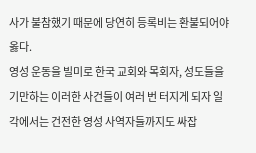사가 불참했기 때문에 당연히 등록비는 환불되어야 옳다.
영성 운동을 빌미로 한국 교회와 목회자, 성도들을 기만하는 이러한 사건들이 여러 번 터지게 되자 일각에서는 건전한 영성 사역자들까지도 싸잡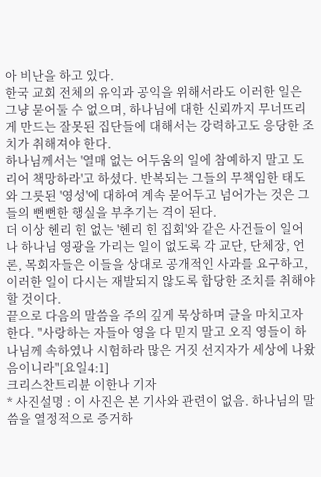아 비난을 하고 있다.
한국 교회 전체의 유익과 공익을 위해서라도 이러한 일은 그냥 묻어둘 수 없으며, 하나님에 대한 신뢰까지 무너뜨리게 만드는 잘못된 집단들에 대해서는 강력하고도 응당한 조치가 취해져야 한다.
하나님께서는 '열매 없는 어두움의 일에 참예하지 말고 도리어 책망하라'고 하셨다. 반복되는 그들의 무책임한 태도와 그릇된 '영성'에 대하여 계속 묻어두고 넘어가는 것은 그들의 뻔뻔한 행실을 부추기는 격이 된다.
더 이상 헨리 힌 없는 '헨리 힌 집회'와 같은 사건들이 일어나 하나님 영광을 가리는 일이 없도록 각 교단, 단체장, 언론, 목회자들은 이들을 상대로 공개적인 사과를 요구하고, 이러한 일이 다시는 재발되지 않도록 합당한 조치를 취해야 할 것이다.
끝으로 다음의 말씀을 주의 깊게 묵상하며 글을 마치고자 한다. "사랑하는 자들아 영을 다 믿지 말고 오직 영들이 하나님께 속하였나 시험하라 많은 거짓 선지자가 세상에 나왔음이니라"[요일4:1]
크리스찬트리뷴 이한나 기자
* 사진설명 : 이 사진은 본 기사와 관련이 없음. 하나님의 말씀을 열정적으로 증거하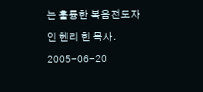는 훌륭한 복음전도자인 헨리 힌 목사.
2005-06-20